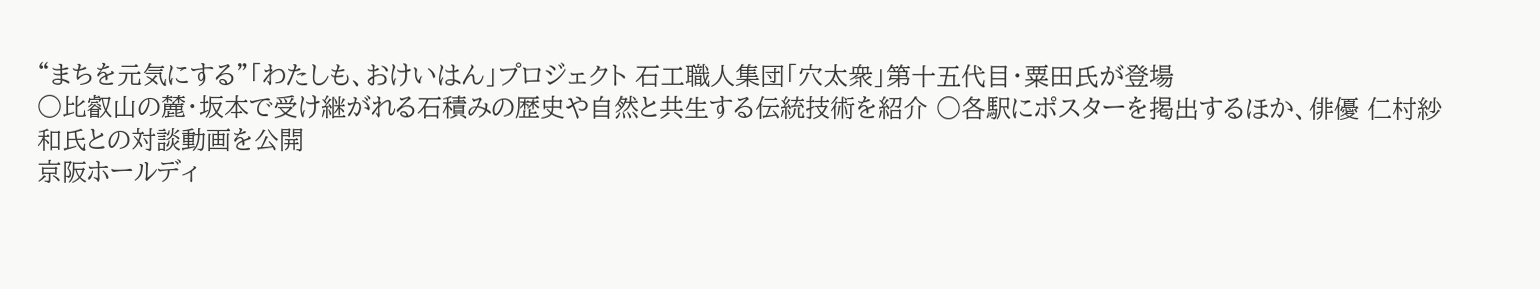“まちを元気にする”「わたしも、おけいはん」プロジェクト 石工職人集団「穴太衆」第十五代目・粟田氏が登場
○比叡山の麓・坂本で受け継がれる石積みの歴史や自然と共生する伝統技術を紹介 ○各駅にポスターを掲出するほか、俳優 仁村紗和氏との対談動画を公開
京阪ホールディ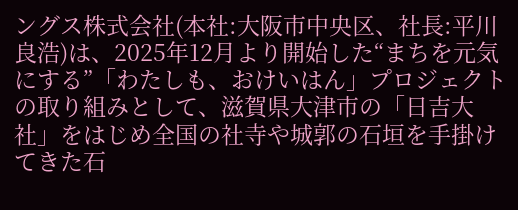ングス株式会社(本社:大阪市中央区、社長:平川良浩)は、2025年12月より開始した“まちを元気にする”「わたしも、おけいはん」プロジェクトの取り組みとして、滋賀県大津市の「日吉大社」をはじめ全国の社寺や城郭の石垣を手掛けてきた石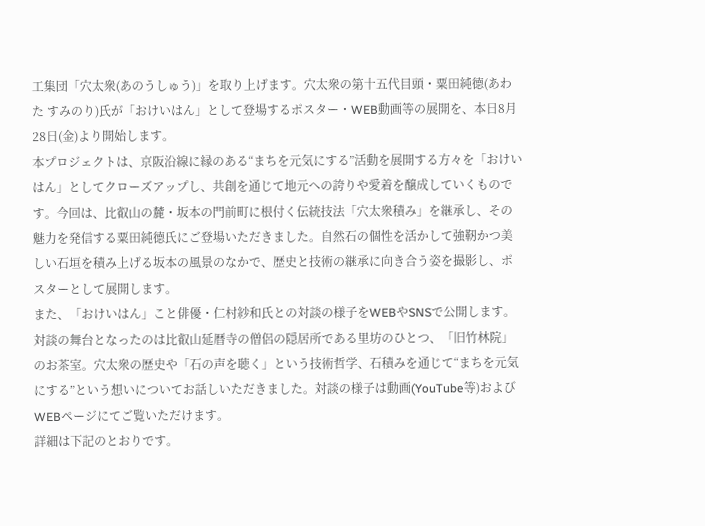工集団「穴太衆(あのうしゅう)」を取り上げます。穴太衆の第十五代目頭・粟田純德(あわた すみのり)氏が「おけいはん」として登場するポスター・WEB動画等の展開を、本日8月28日(金)より開始します。
本プロジェクトは、京阪沿線に縁のある“まちを元気にする”活動を展開する方々を「おけいはん」としてクローズアップし、共創を通じて地元への誇りや愛着を醸成していくものです。今回は、比叡山の麓・坂本の門前町に根付く伝統技法「穴太衆積み」を継承し、その魅力を発信する粟田純德氏にご登場いただきました。自然石の個性を活かして強靭かつ美しい石垣を積み上げる坂本の風景のなかで、歴史と技術の継承に向き合う姿を撮影し、ポスターとして展開します。
また、「おけいはん」こと俳優・仁村紗和氏との対談の様子をWEBやSNSで公開します。対談の舞台となったのは比叡山延暦寺の僧侶の隠居所である里坊のひとつ、「旧竹林院」のお茶室。穴太衆の歴史や「石の声を聴く」という技術哲学、石積みを通じて“まちを元気にする”という想いについてお話しいただきました。対談の様子は動画(YouTube等)およびWEBページにてご覧いただけます。
詳細は下記のとおりです。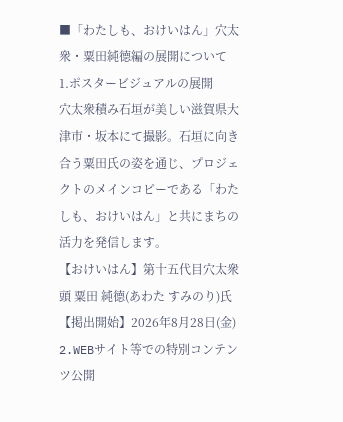■「わたしも、おけいはん」穴太衆・粟田純德編の展開について
1.ポスタービジュアルの展開
穴太衆積み石垣が美しい滋賀県大津市・坂本にて撮影。石垣に向き合う粟田氏の姿を通じ、プロジェクトのメインコピーである「わたしも、おけいはん」と共にまちの活力を発信します。
【おけいはん】第十五代目穴太衆頭 粟田 純德(あわた すみのり)氏
【掲出開始】2026年8月28日(金)
2.WEBサイト等での特別コンテンツ公開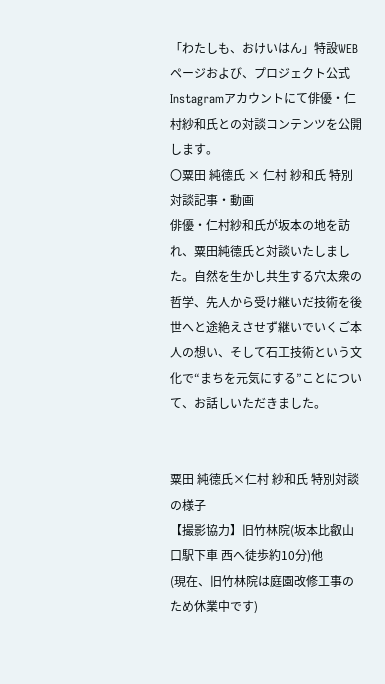「わたしも、おけいはん」特設WEBページおよび、プロジェクト公式Instagramアカウントにて俳優・仁村紗和氏との対談コンテンツを公開します。
〇粟田 純德氏 × 仁村 紗和氏 特別対談記事・動画
俳優・仁村紗和氏が坂本の地を訪れ、粟田純德氏と対談いたしました。自然を生かし共生する穴太衆の哲学、先人から受け継いだ技術を後世へと途絶えさせず継いでいくご本人の想い、そして石工技術という文化で“まちを元気にする”ことについて、お話しいただきました。


粟田 純德氏×仁村 紗和氏 特別対談の様子
【撮影協力】旧竹林院(坂本比叡山口駅下車 西へ徒歩約10分)他
(現在、旧竹林院は庭園改修工事のため休業中です)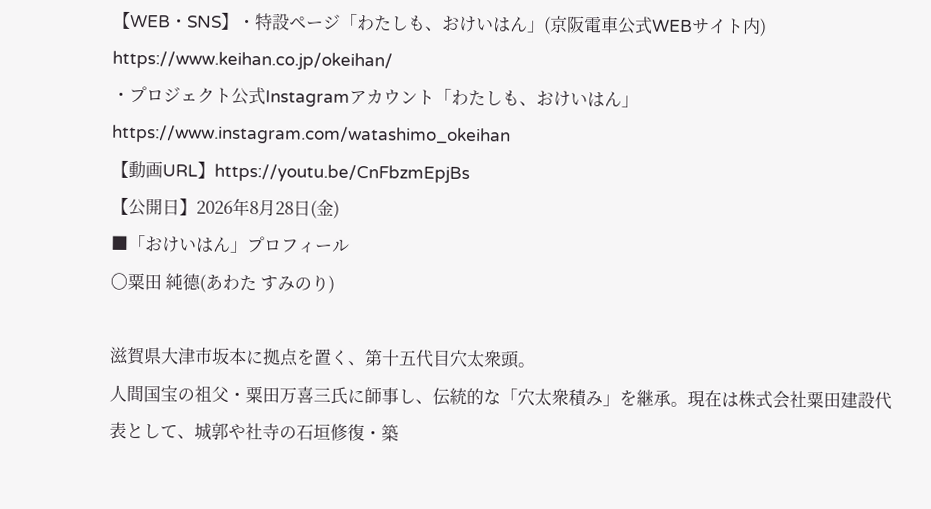【WEB・SNS】・特設ページ「わたしも、おけいはん」(京阪電車公式WEBサイト内)
https://www.keihan.co.jp/okeihan/
・プロジェクト公式Instagramアカウント「わたしも、おけいはん」
https://www.instagram.com/watashimo_okeihan
【動画URL】https://youtu.be/CnFbzmEpjBs
【公開日】2026年8月28日(金)
■「おけいはん」プロフィール
〇粟田 純德(あわた すみのり)

滋賀県大津市坂本に拠点を置く、第十五代目穴太衆頭。
人間国宝の祖父・粟田万喜三氏に師事し、伝統的な「穴太衆積み」を継承。現在は株式会社粟田建設代表として、城郭や社寺の石垣修復・築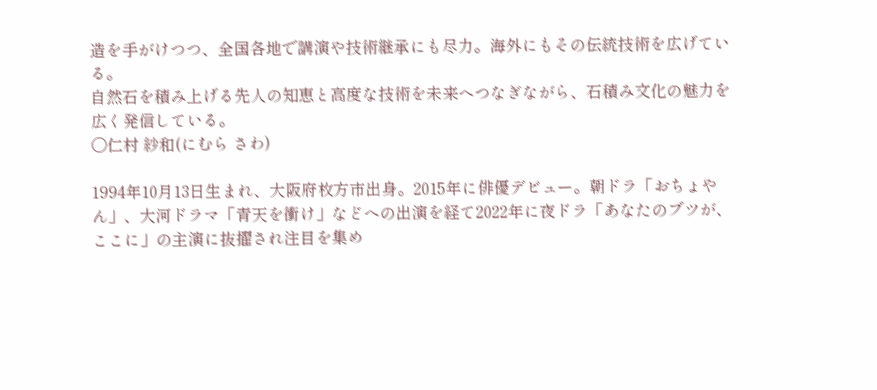造を手がけつつ、全国各地で講演や技術継承にも尽力。海外にもその伝統技術を広げている。
自然石を積み上げる先人の知恵と高度な技術を未来へつなぎながら、石積み文化の魅力を広く発信している。
〇仁村 紗和(にむら さわ)

1994年10月13日生まれ、大阪府枚方市出身。2015年に俳優デビュー。朝ドラ「おちょやん」、大河ドラマ「青天を衝け」などへの出演を経て2022年に夜ドラ「あなたのブツが、ここに」の主演に抜擢され注目を集め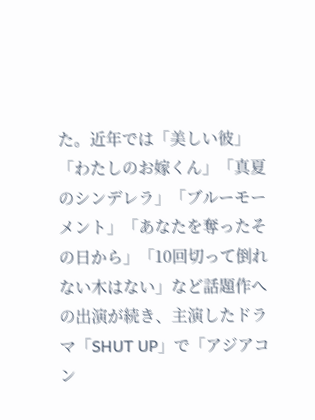た。近年では「美しい彼」「わたしのお嫁くん」「真夏のシンデレラ」「ブルーモーメント」「あなたを奪ったその日から」「10回切って倒れない木はない」など話題作への出演が続き、主演したドラマ「SHUT UP」で「アジアコン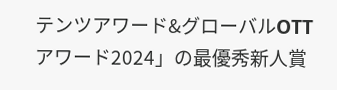テンツアワード&グローバルOTTアワード2024」の最優秀新人賞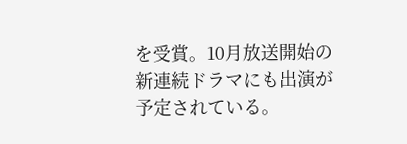を受賞。10月放送開始の新連続ドラマにも出演が予定されている。